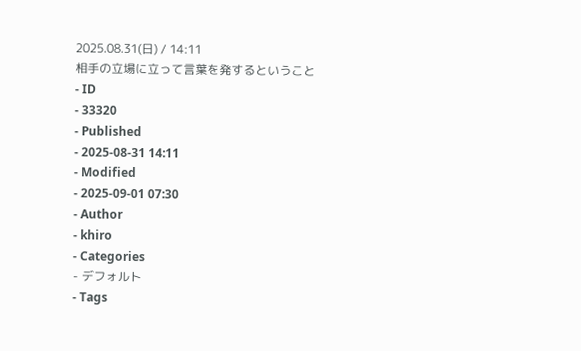2025.08.31(日) / 14:11
相手の立場に立って言葉を発するということ
- ID
- 33320
- Published
- 2025-08-31 14:11
- Modified
- 2025-09-01 07:30
- Author
- khiro
- Categories
- デフォルト
- Tags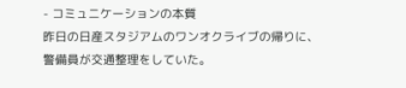- コミュニケーションの本質
昨日の日産スタジアムのワンオクライブの帰りに、警備員が交通整理をしていた。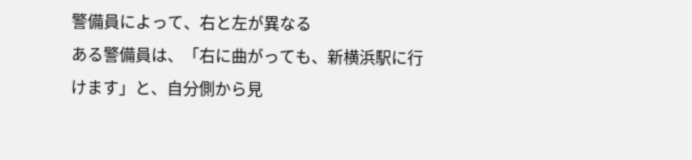警備員によって、右と左が異なる
ある警備員は、「右に曲がっても、新横浜駅に行けます」と、自分側から見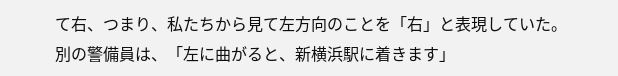て右、つまり、私たちから見て左方向のことを「右」と表現していた。
別の警備員は、「左に曲がると、新横浜駅に着きます」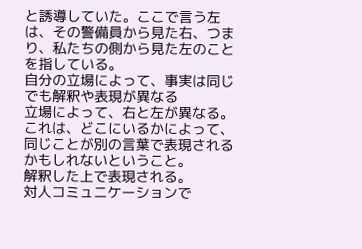と誘導していた。ここで言う左は、その警備員から見た右、つまり、私たちの側から見た左のことを指している。
自分の立場によって、事実は同じでも解釈や表現が異なる
立場によって、右と左が異なる。
これは、どこにいるかによって、同じことが別の言葉で表現されるかもしれないということ。
解釈した上で表現される。
対人コミュニケーションで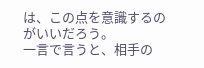は、この点を意識するのがいいだろう。
一言で言うと、相手の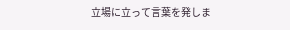立場に立って言葉を発しま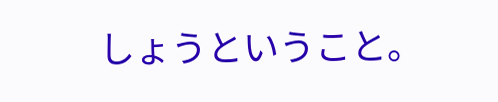しょうということ。